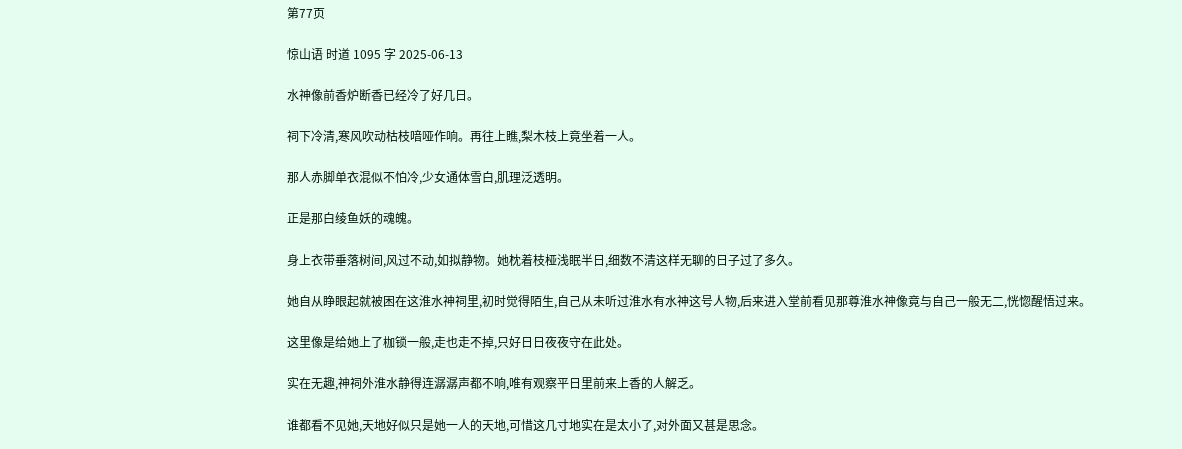第77页

惊山语 时道 1095 字 2025-06-13

水神像前香炉断香已经冷了好几日。

祠下冷清,寒风吹动枯枝喑哑作响。再往上瞧,梨木枝上竟坐着一人。

那人赤脚单衣混似不怕冷,少女通体雪白,肌理泛透明。

正是那白绫鱼妖的魂魄。

身上衣带垂落树间,风过不动,如拟静物。她枕着枝桠浅眠半日,细数不清这样无聊的日子过了多久。

她自从睁眼起就被困在这淮水神祠里,初时觉得陌生,自己从未听过淮水有水神这号人物,后来进入堂前看见那尊淮水神像竟与自己一般无二,恍惚醒悟过来。

这里像是给她上了枷锁一般,走也走不掉,只好日日夜夜守在此处。

实在无趣,神祠外淮水静得连潺潺声都不响,唯有观察平日里前来上香的人解乏。

谁都看不见她,天地好似只是她一人的天地,可惜这几寸地实在是太小了,对外面又甚是思念。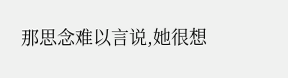那思念难以言说,她很想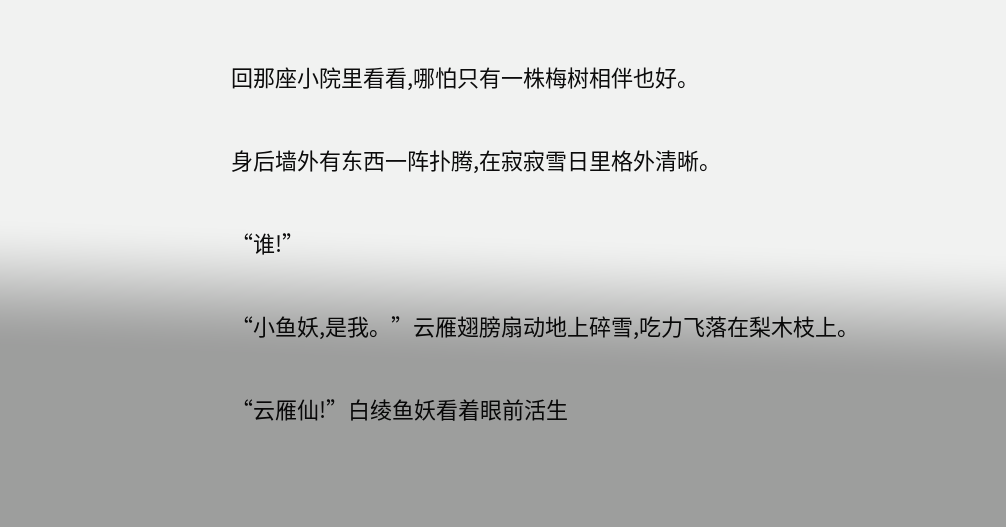回那座小院里看看,哪怕只有一株梅树相伴也好。

身后墙外有东西一阵扑腾,在寂寂雪日里格外清晰。

“谁!”

“小鱼妖,是我。”云雁翅膀扇动地上碎雪,吃力飞落在梨木枝上。

“云雁仙!”白绫鱼妖看着眼前活生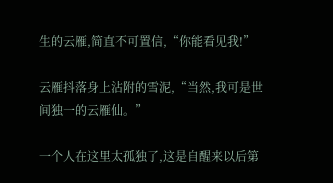生的云雁,简直不可置信,“你能看见我!”

云雁抖落身上沾附的雪泥,“当然,我可是世间独一的云雁仙。”

一个人在这里太孤独了,这是自醒来以后第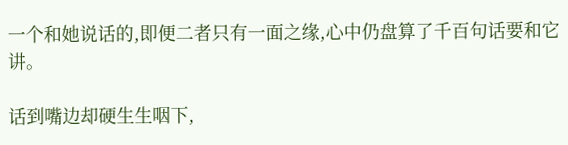一个和她说话的,即便二者只有一面之缘,心中仍盘算了千百句话要和它讲。

话到嘴边却硬生生咽下,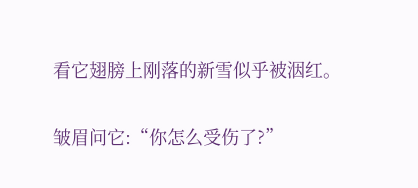看它翅膀上刚落的新雪似乎被洇红。

皱眉问它:“你怎么受伤了?”